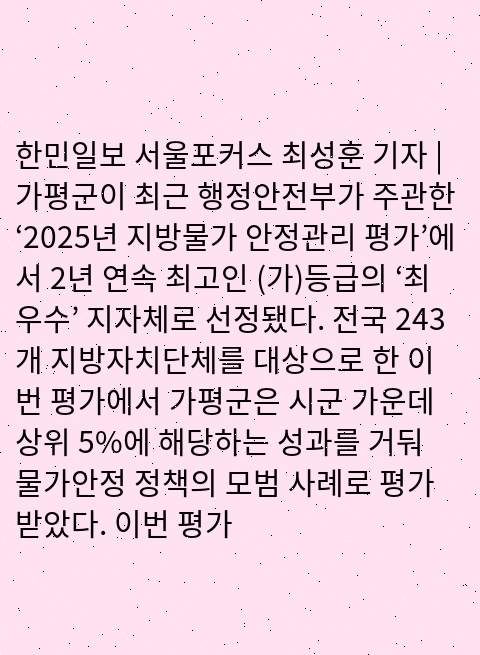한민일보 서울포커스 최성훈 기자 | 가평군이 최근 행정안전부가 주관한 ‘2025년 지방물가 안정관리 평가’에서 2년 연속 최고인 (가)등급의 ‘최우수’ 지자체로 선정됐다. 전국 243개 지방자치단체를 대상으로 한 이번 평가에서 가평군은 시군 가운데 상위 5%에 해당하는 성과를 거둬 물가안정 정책의 모범 사례로 평가 받았다. 이번 평가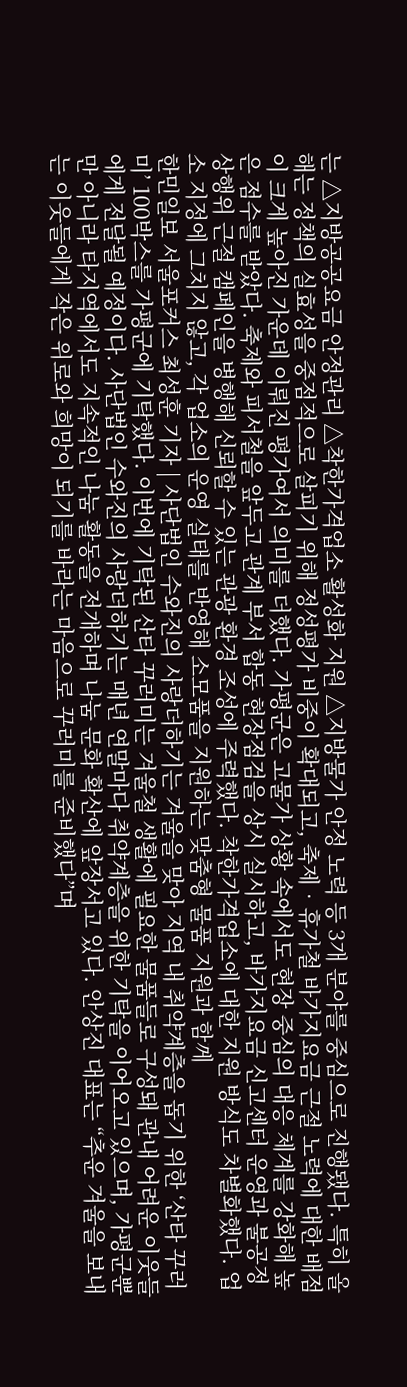는 △지방공공요금 안정관리 △착한가격업소 활성화 지원 △지방물가 안정 노력 등 3개 분야를 중심으로 진행됐다. 특히 올해는 정책의 실효성을 중점적으로 살피기 위해 정성평가 비중이 확대되고, 축제‧휴가철 바가지요금 근절 노력에 대한 배점이 크게 높아진 가운데 이뤄진 평가여서 의미를 더했다. 가평군은 고물가 상황 속에서도 현장 중심의 대응 체계를 강화해 높은 점수를 받았다. 축제와 피서철을 앞두고 관계 부서 합동 현장점검을 상시 실시하고, 바가지요금 신고센터 운영과 불공정 상행위 근절 캠페인을 병행해 신뢰할 수 있는 관광 환경 조성에 주력했다. 착한가격업소에 대한 지원 방식도 차별화했다. 업소 지정에 그치지 않고, 각 업소의 운영 실태를 반영해 소모품을 지원하는 맞춤형 물품 지원과 함께
한민일보 서울포커스 최성훈 기자 | 사단법인 수와진의 사랑더하기는 겨울을 맞아 지역 내 취약계층을 돕기 위한 ‘산타 꾸러미’ 100박스를 가평군에 기탁했다. 이번에 기탁된 산타 꾸러미는 겨울철 생활에 필요한 물품들로 구성돼 관내 어려운 이웃들에게 전달될 예정이다. 사단법인 수와진의 사랑더하기는 매년 연말마다 취약계층을 위한 기탁을 이어오고 있으며, 가평군뿐만 아니라 타지역에서도 지속적인 나눔 활동을 전개하며 나눔 문화 확산에 앞장서고 있다. 안상진 대표는 “추운 겨울을 보내는 이웃들에게 작은 위로와 희망이 되기를 바라는 마음으로 꾸러미를 준비했다”며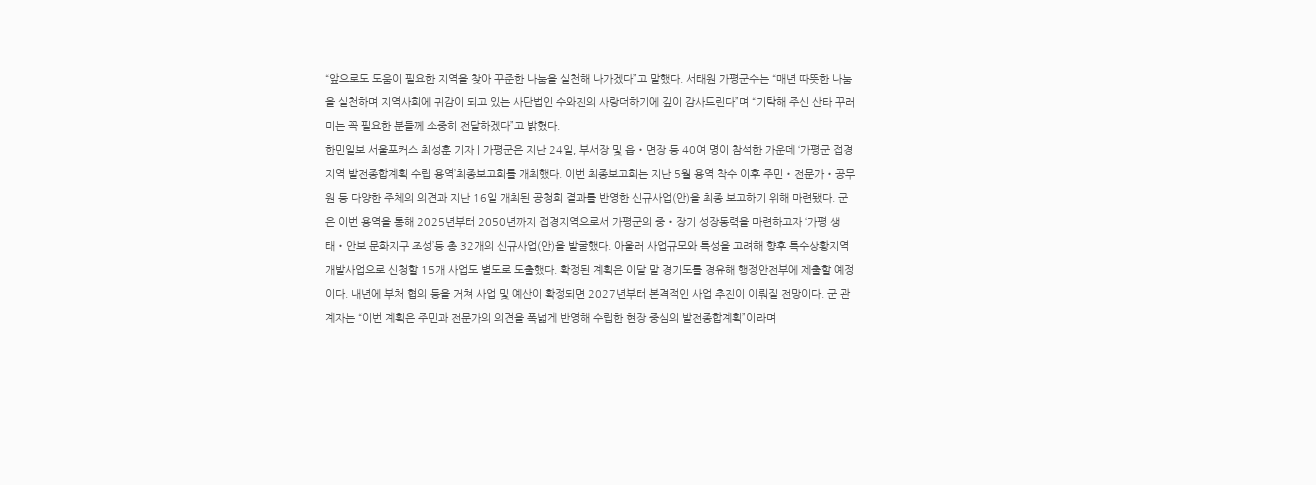“앞으로도 도움이 필요한 지역을 찾아 꾸준한 나눔을 실천해 나가겠다”고 말했다. 서태원 가평군수는 “매년 따뜻한 나눔을 실천하며 지역사회에 귀감이 되고 있는 사단법인 수와진의 사랑더하기에 깊이 감사드린다”며 “기탁해 주신 산타 꾸러미는 꼭 필요한 분들께 소중히 전달하겠다”고 밝혔다.
한민일보 서울포커스 최성훈 기자 | 가평군은 지난 24일, 부서장 및 읍‧면장 등 40여 명이 참석한 가운데 ‘가평군 접경지역 발전종합계획 수립 용역’최종보고회를 개최했다. 이번 최종보고회는 지난 5월 용역 착수 이후 주민‧전문가‧공무원 등 다양한 주체의 의견과 지난 16일 개최된 공청회 결과를 반영한 신규사업(안)을 최종 보고하기 위해 마련됐다. 군은 이번 용역을 통해 2025년부터 2050년까지 접경지역으로서 가평군의 중‧장기 성장동력을 마련하고자 ‘가평 생태‧안보 문화지구 조성’등 총 32개의 신규사업(안)을 발굴했다. 아울러 사업규모와 특성을 고려해 향후 특수상황지역개발사업으로 신청할 15개 사업도 별도로 도출했다. 확정된 계획은 이달 말 경기도를 경유해 행정안전부에 제출할 예정이다. 내년에 부처 협의 등을 거쳐 사업 및 예산이 확정되면 2027년부터 본격적인 사업 추진이 이뤄질 전망이다. 군 관계자는 “이번 계획은 주민과 전문가의 의견을 폭넓게 반영해 수립한 현장 중심의 발전종합계획”이라며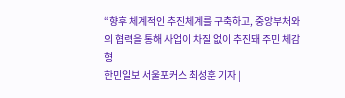“향후 체계적인 추진체계를 구축하고, 중앙부처와의 협력을 통해 사업이 차질 없이 추진돼 주민 체감형
한민일보 서울포커스 최성훈 기자 |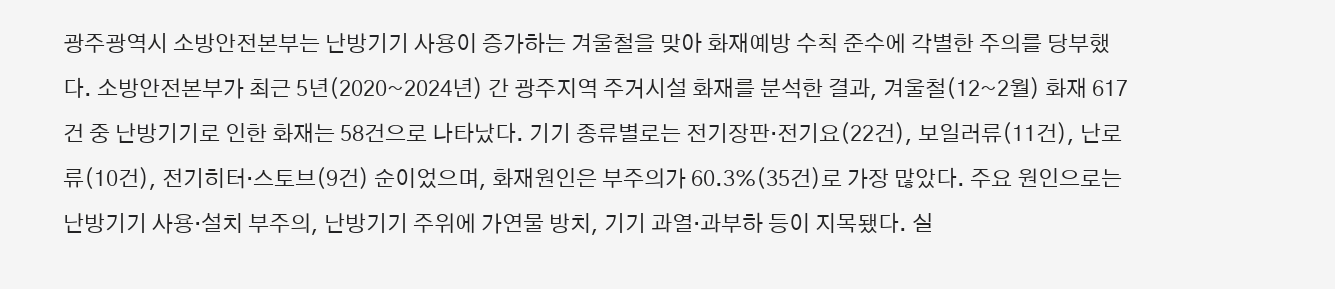광주광역시 소방안전본부는 난방기기 사용이 증가하는 겨울철을 맞아 화재예방 수칙 준수에 각별한 주의를 당부했다. 소방안전본부가 최근 5년(2020~2024년) 간 광주지역 주거시설 화재를 분석한 결과, 겨울철(12~2월) 화재 617건 중 난방기기로 인한 화재는 58건으로 나타났다. 기기 종류별로는 전기장판·전기요(22건), 보일러류(11건), 난로류(10건), 전기히터·스토브(9건) 순이었으며, 화재원인은 부주의가 60.3%(35건)로 가장 많았다. 주요 원인으로는 난방기기 사용·설치 부주의, 난방기기 주위에 가연물 방치, 기기 과열·과부하 등이 지목됐다. 실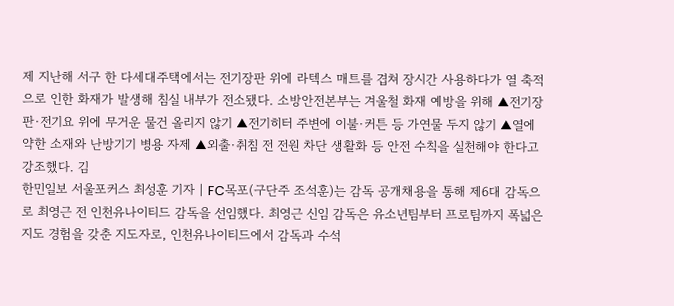제 지난해 서구 한 다세대주택에서는 전기장판 위에 라텍스 매트를 겹쳐 장시간 사용하다가 열 축적으로 인한 화재가 발생해 침실 내부가 전소됐다. 소방안전본부는 겨울철 화재 예방을 위해 ▲전기장판·전기요 위에 무거운 물건 올리지 않기 ▲전기히터 주변에 이불·커튼 등 가연물 두지 않기 ▲열에 약한 소재와 난방기기 병용 자제 ▲외출·취침 전 전원 차단 생활화 등 안전 수칙을 실천해야 한다고 강조했다. 김
한민일보 서울포커스 최성훈 기자 | FC목포(구단주 조석훈)는 감독 공개채용을 통해 제6대 감독으로 최영근 전 인천유나이티드 감독을 선임했다. 최영근 신임 감독은 유소년팀부터 프로팀까지 폭넓은 지도 경험을 갖춘 지도자로, 인천유나이티드에서 감독과 수석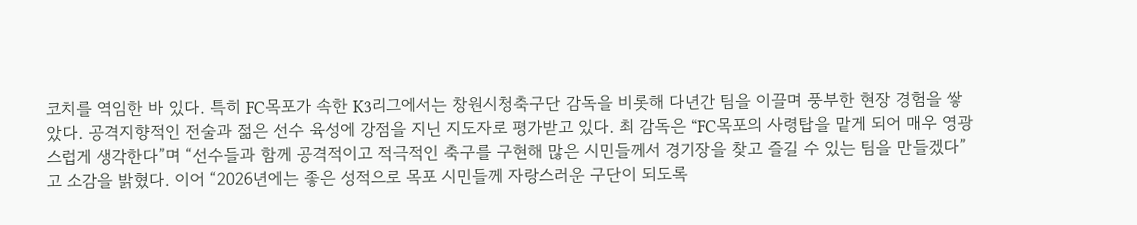코치를 역임한 바 있다. 특히 FC목포가 속한 K3리그에서는 창원시청축구단 감독을 비롯해 다년간 팀을 이끌며 풍부한 현장 경험을 쌓았다. 공격지향적인 전술과 젊은 선수 육성에 강점을 지닌 지도자로 평가받고 있다. 최 감독은 “FC목포의 사령탑을 맡게 되어 매우 영광스럽게 생각한다”며 “선수들과 함께 공격적이고 적극적인 축구를 구현해 많은 시민들께서 경기장을 찾고 즐길 수 있는 팀을 만들겠다”고 소감을 밝혔다. 이어 “2026년에는 좋은 성적으로 목포 시민들께 자랑스러운 구단이 되도록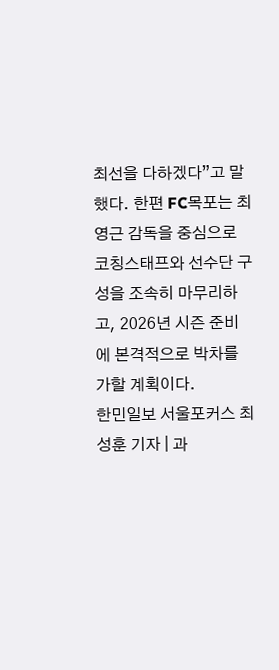최선을 다하겠다”고 말했다. 한편 FC목포는 최영근 감독을 중심으로 코칭스태프와 선수단 구성을 조속히 마무리하고, 2026년 시즌 준비에 본격적으로 박차를 가할 계획이다.
한민일보 서울포커스 최성훈 기자 | 과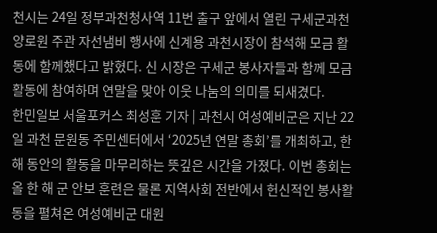천시는 24일 정부과천청사역 11번 출구 앞에서 열린 구세군과천양로원 주관 자선냄비 행사에 신계용 과천시장이 참석해 모금 활동에 함께했다고 밝혔다. 신 시장은 구세군 봉사자들과 함께 모금 활동에 참여하며 연말을 맞아 이웃 나눔의 의미를 되새겼다.
한민일보 서울포커스 최성훈 기자 | 과천시 여성예비군은 지난 22일 과천 문원동 주민센터에서 ‘2025년 연말 총회’를 개최하고, 한 해 동안의 활동을 마무리하는 뜻깊은 시간을 가졌다. 이번 총회는 올 한 해 군 안보 훈련은 물론 지역사회 전반에서 헌신적인 봉사활동을 펼쳐온 여성예비군 대원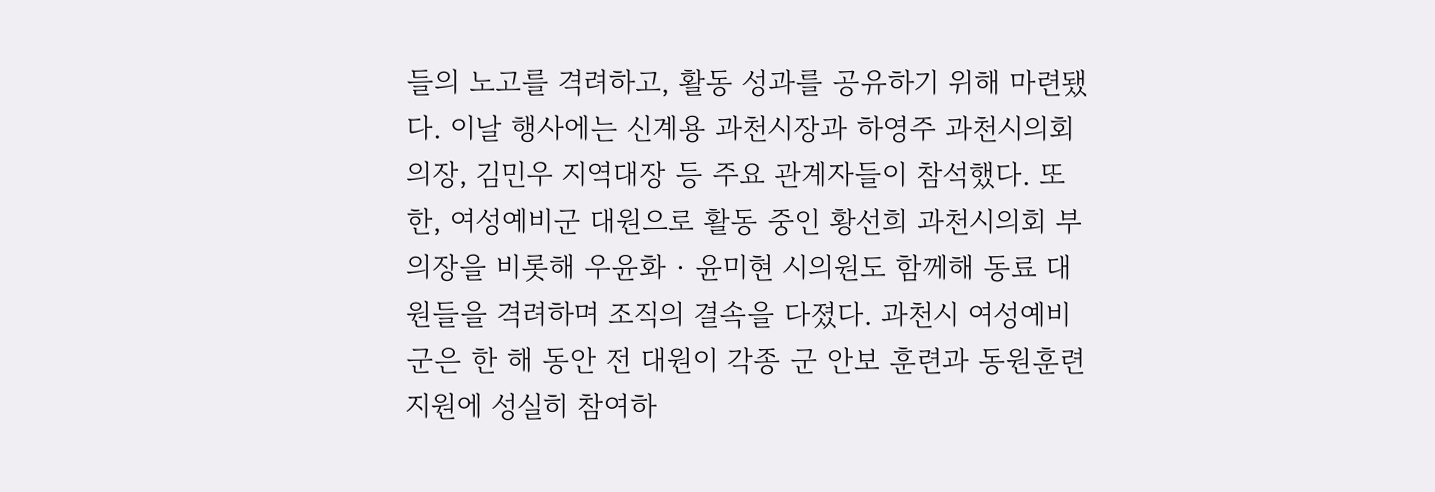들의 노고를 격려하고, 활동 성과를 공유하기 위해 마련됐다. 이날 행사에는 신계용 과천시장과 하영주 과천시의회 의장, 김민우 지역대장 등 주요 관계자들이 참석했다. 또한, 여성예비군 대원으로 활동 중인 황선희 과천시의회 부의장을 비롯해 우윤화‧윤미현 시의원도 함께해 동료 대원들을 격려하며 조직의 결속을 다졌다. 과천시 여성예비군은 한 해 동안 전 대원이 각종 군 안보 훈련과 동원훈련 지원에 성실히 참여하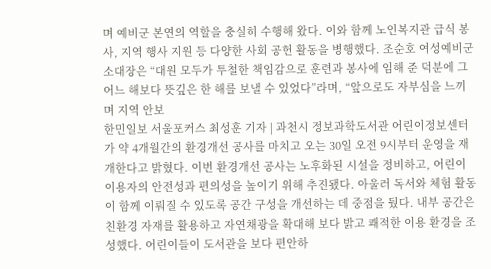며 예비군 본연의 역할을 충실히 수행해 왔다. 이와 함께 노인복지관 급식 봉사, 지역 행사 지원 등 다양한 사회 공헌 활동을 병행했다. 조순호 여성예비군 소대장은 “대원 모두가 투철한 책임감으로 훈련과 봉사에 임해 준 덕분에 그 어느 해보다 뜻깊은 한 해를 보낼 수 있었다”라며, “앞으로도 자부심을 느끼며 지역 안보
한민일보 서울포커스 최성훈 기자 | 과천시 정보과학도서관 어린이정보센터가 약 4개월간의 환경개선 공사를 마치고 오는 30일 오전 9시부터 운영을 재개한다고 밝혔다. 이번 환경개선 공사는 노후화된 시설을 정비하고, 어린이 이용자의 안전성과 편의성을 높이기 위해 추진됐다. 아울러 독서와 체험 활동이 함께 이뤄질 수 있도록 공간 구성을 개선하는 데 중점을 뒀다. 내부 공간은 친환경 자재를 활용하고 자연채광을 확대해 보다 밝고 쾌적한 이용 환경을 조성했다. 어린이들이 도서관을 보다 편안하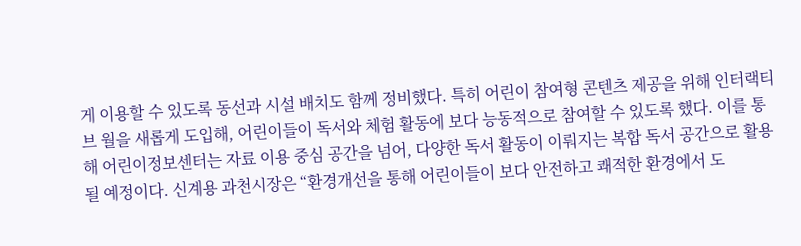게 이용할 수 있도록 동선과 시설 배치도 함께 정비했다. 특히 어린이 참여형 콘텐츠 제공을 위해 인터랙티브 월을 새롭게 도입해, 어린이들이 독서와 체험 활동에 보다 능동적으로 참여할 수 있도록 했다. 이를 통해 어린이정보센터는 자료 이용 중심 공간을 넘어, 다양한 독서 활동이 이뤄지는 복합 독서 공간으로 활용될 예정이다. 신계용 과천시장은 “환경개선을 통해 어린이들이 보다 안전하고 쾌적한 환경에서 도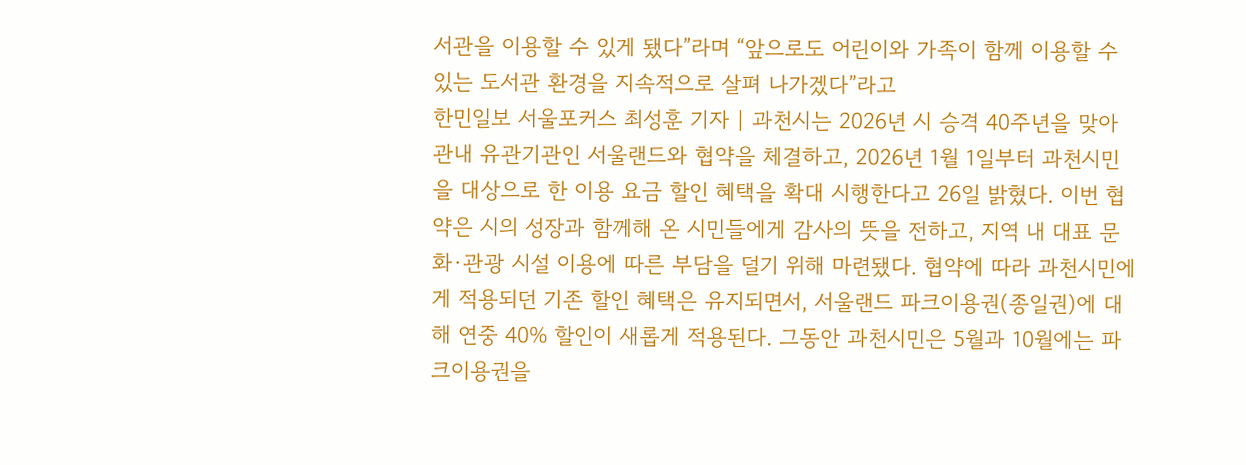서관을 이용할 수 있게 됐다”라며 “앞으로도 어린이와 가족이 함께 이용할 수 있는 도서관 환경을 지속적으로 살펴 나가겠다”라고
한민일보 서울포커스 최성훈 기자 | 과천시는 2026년 시 승격 40주년을 맞아 관내 유관기관인 서울랜드와 협약을 체결하고, 2026년 1월 1일부터 과천시민을 대상으로 한 이용 요금 할인 혜택을 확대 시행한다고 26일 밝혔다. 이번 협약은 시의 성장과 함께해 온 시민들에게 감사의 뜻을 전하고, 지역 내 대표 문화·관광 시설 이용에 따른 부담을 덜기 위해 마련됐다. 협약에 따라 과천시민에게 적용되던 기존 할인 혜택은 유지되면서, 서울랜드 파크이용권(종일권)에 대해 연중 40% 할인이 새롭게 적용된다. 그동안 과천시민은 5월과 10월에는 파크이용권을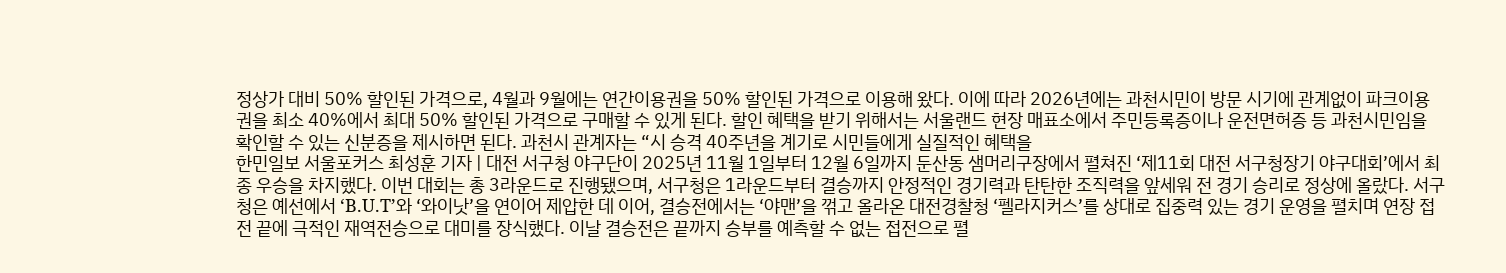정상가 대비 50% 할인된 가격으로, 4월과 9월에는 연간이용권을 50% 할인된 가격으로 이용해 왔다. 이에 따라 2026년에는 과천시민이 방문 시기에 관계없이 파크이용권을 최소 40%에서 최대 50% 할인된 가격으로 구매할 수 있게 된다. 할인 혜택을 받기 위해서는 서울랜드 현장 매표소에서 주민등록증이나 운전면허증 등 과천시민임을 확인할 수 있는 신분증을 제시하면 된다. 과천시 관계자는 “시 승격 40주년을 계기로 시민들에게 실질적인 혜택을
한민일보 서울포커스 최성훈 기자 | 대전 서구청 야구단이 2025년 11월 1일부터 12월 6일까지 둔산동 샘머리구장에서 펼쳐진 ‘제11회 대전 서구청장기 야구대회’에서 최종 우승을 차지했다. 이번 대회는 총 3라운드로 진행됐으며, 서구청은 1라운드부터 결승까지 안정적인 경기력과 탄탄한 조직력을 앞세워 전 경기 승리로 정상에 올랐다. 서구청은 예선에서 ‘B.U.T’와 ‘와이낫’을 연이어 제압한 데 이어, 결승전에서는 ‘야맨’을 꺾고 올라온 대전경찰청 ‘펠라지커스’를 상대로 집중력 있는 경기 운영을 펼치며 연장 접전 끝에 극적인 재역전승으로 대미를 장식했다. 이날 결승전은 끝까지 승부를 예측할 수 없는 접전으로 펼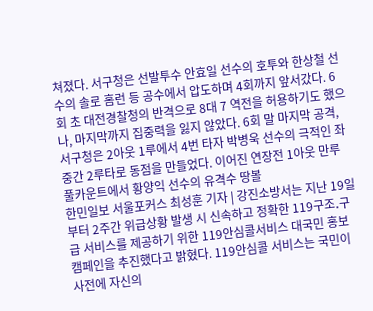쳐졌다. 서구청은 선발투수 안효일 선수의 호투와 한상철 선수의 솔로 홈런 등 공수에서 압도하며 4회까지 앞서갔다. 6회 초 대전경찰청의 반격으로 8대 7 역전을 허용하기도 했으나, 마지막까지 집중력을 잃지 않았다. 6회 말 마지막 공격, 서구청은 2아웃 1루에서 4번 타자 박병욱 선수의 극적인 좌중간 2루타로 동점을 만들었다. 이어진 연장전 1아웃 만루 풀카운트에서 황양익 선수의 유격수 땅볼
한민일보 서울포커스 최성훈 기자 | 강진소방서는 지난 19일부터 2주간 위급상황 발생 시 신속하고 정확한 119구조․구급 서비스를 제공하기 위한 119안심콜서비스 대국민 홍보 캠페인을 추진했다고 밝혔다. 119안심콜 서비스는 국민이 사전에 자신의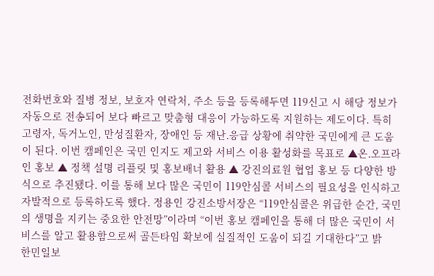전화번호와 질병 정보, 보호자 연락처, 주소 등을 등록해두면 119신고 시 해당 정보가 자동으로 전송되어 보다 빠르고 맞춤형 대응이 가능하도록 지원하는 제도이다. 특히 고령자, 독거노인, 만성질환자, 장애인 등 재난․응급 상황에 취약한 국민에게 큰 도움이 된다. 이번 캠페인은 국민 인지도 제고와 서비스 이용 활성화를 목표로 ▲온․오프라인 홍보 ▲ 정책 설명 리플릿 및 홍보배너 활용 ▲ 강진의료원 협업 홍보 등 다양한 방식으로 추진됐다. 이를 통해 보다 많은 국민이 119안심콜 서비스의 필요성을 인식하고 자발적으로 등록하도록 했다. 정용인 강진소방서장은 “119안심콜은 위급한 순간, 국민의 생명을 지키는 중요한 안전망”이라며 “이번 홍보 캠페인을 통해 더 많은 국민이 서비스를 알고 활용함으로써 골든타임 확보에 실질적인 도움이 되길 기대한다”고 밝
한민일보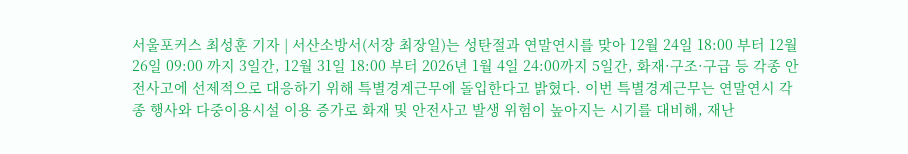서울포커스 최성훈 기자 | 서산소방서(서장 최장일)는 성탄절과 연말연시를 맞아 12월 24일 18:00 부터 12월 26일 09:00 까지 3일간, 12월 31일 18:00 부터 2026년 1월 4일 24:00까지 5일간, 화재·구조·구급 등 각종 안전사고에 선제적으로 대응하기 위해 특별경계근무에 돌입한다고 밝혔다. 이번 특별경계근무는 연말연시 각종 행사와 다중이용시설 이용 증가로 화재 및 안전사고 발생 위험이 높아지는 시기를 대비해, 재난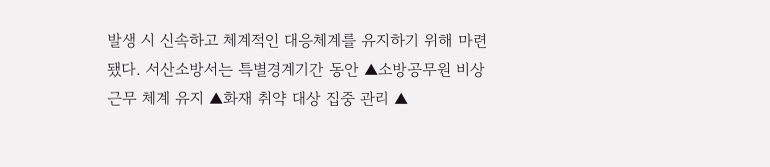발생 시 신속하고 체계적인 대응체계를 유지하기 위해 마련됐다. 서산소방서는 특별경계기간 동안 ▲소방공무원 비상근무 체계 유지 ▲화재 취약 대상 집중 관리 ▲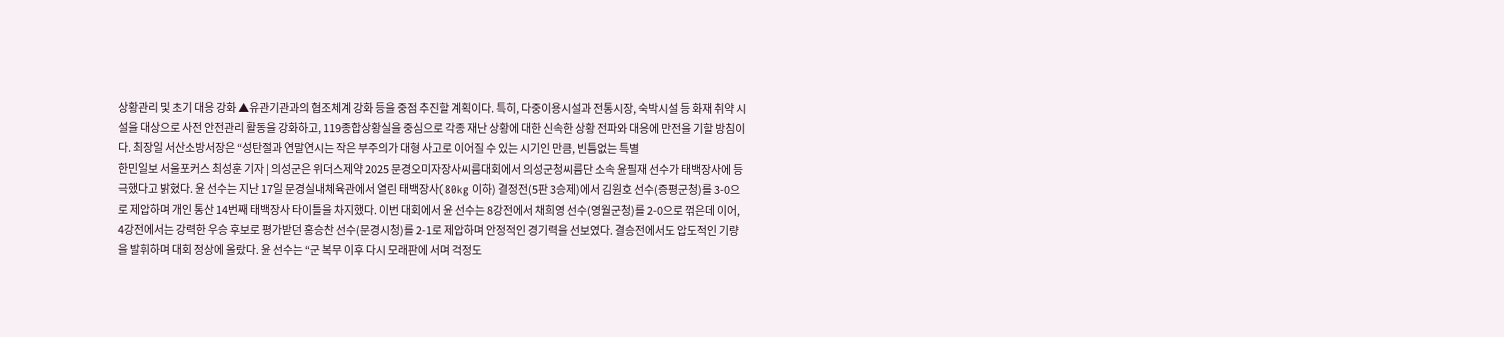상황관리 및 초기 대응 강화 ▲유관기관과의 협조체계 강화 등을 중점 추진할 계획이다. 특히, 다중이용시설과 전통시장, 숙박시설 등 화재 취약 시설을 대상으로 사전 안전관리 활동을 강화하고, 119종합상황실을 중심으로 각종 재난 상황에 대한 신속한 상황 전파와 대응에 만전을 기할 방침이다. 최장일 서산소방서장은 “성탄절과 연말연시는 작은 부주의가 대형 사고로 이어질 수 있는 시기인 만큼, 빈틈없는 특별
한민일보 서울포커스 최성훈 기자 | 의성군은 위더스제약 2025 문경오미자장사씨름대회에서 의성군청씨름단 소속 윤필재 선수가 태백장사에 등극했다고 밝혔다. 윤 선수는 지난 17일 문경실내체육관에서 열린 태백장사(80kg 이하) 결정전(5판 3승제)에서 김원호 선수(증평군청)를 3-0으로 제압하며 개인 통산 14번째 태백장사 타이틀을 차지했다. 이번 대회에서 윤 선수는 8강전에서 채희영 선수(영월군청)를 2-0으로 꺾은데 이어, 4강전에서는 강력한 우승 후보로 평가받던 홍승찬 선수(문경시청)를 2-1로 제압하며 안정적인 경기력을 선보였다. 결승전에서도 압도적인 기량을 발휘하며 대회 정상에 올랐다. 윤 선수는 “군 복무 이후 다시 모래판에 서며 걱정도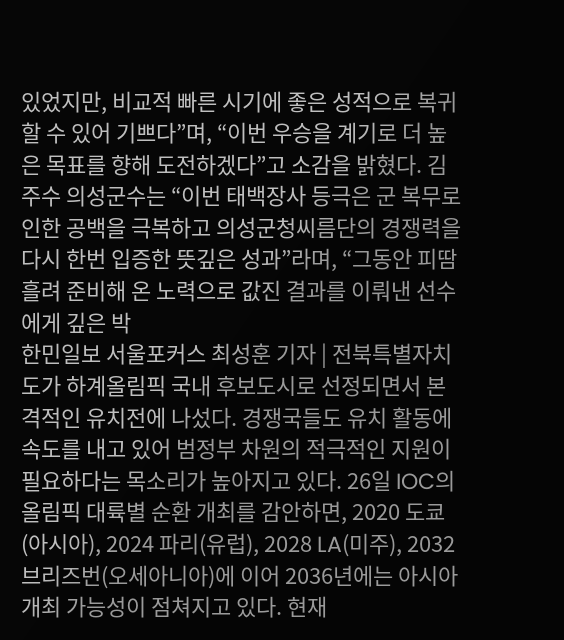있었지만, 비교적 빠른 시기에 좋은 성적으로 복귀할 수 있어 기쁘다”며, “이번 우승을 계기로 더 높은 목표를 향해 도전하겠다”고 소감을 밝혔다. 김주수 의성군수는 “이번 태백장사 등극은 군 복무로 인한 공백을 극복하고 의성군청씨름단의 경쟁력을 다시 한번 입증한 뜻깊은 성과”라며, “그동안 피땀 흘려 준비해 온 노력으로 값진 결과를 이뤄낸 선수에게 깊은 박
한민일보 서울포커스 최성훈 기자 | 전북특별자치도가 하계올림픽 국내 후보도시로 선정되면서 본격적인 유치전에 나섰다. 경쟁국들도 유치 활동에 속도를 내고 있어 범정부 차원의 적극적인 지원이 필요하다는 목소리가 높아지고 있다. 26일 IOC의 올림픽 대륙별 순환 개최를 감안하면, 2020 도쿄(아시아), 2024 파리(유럽), 2028 LA(미주), 2032 브리즈번(오세아니아)에 이어 2036년에는 아시아 개최 가능성이 점쳐지고 있다. 현재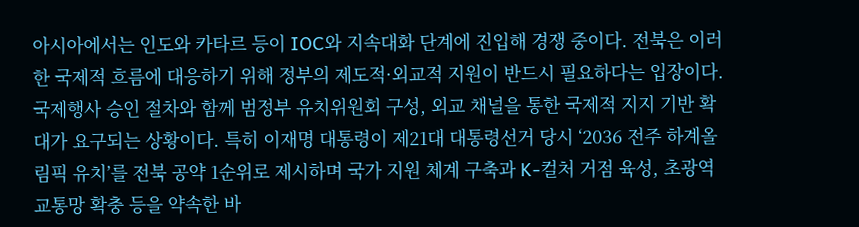아시아에서는 인도와 카타르 등이 IOC와 지속대화 단계에 진입해 경쟁 중이다. 전북은 이러한 국제적 흐름에 대응하기 위해 정부의 제도적·외교적 지원이 반드시 필요하다는 입장이다. 국제행사 승인 절차와 함께 범정부 유치위원회 구성, 외교 채널을 통한 국제적 지지 기반 확대가 요구되는 상황이다. 특히 이재명 대통령이 제21대 대통령선거 당시 ‘2036 전주 하계올림픽 유치’를 전북 공약 1순위로 제시하며 국가 지원 체계 구축과 K-컬처 거점 육성, 초광역 교통망 확충 등을 약속한 바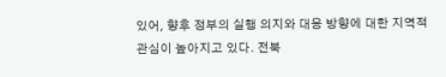있어, 향후 정부의 실행 의지와 대응 방향에 대한 지역적 관심이 높아지고 있다. 전북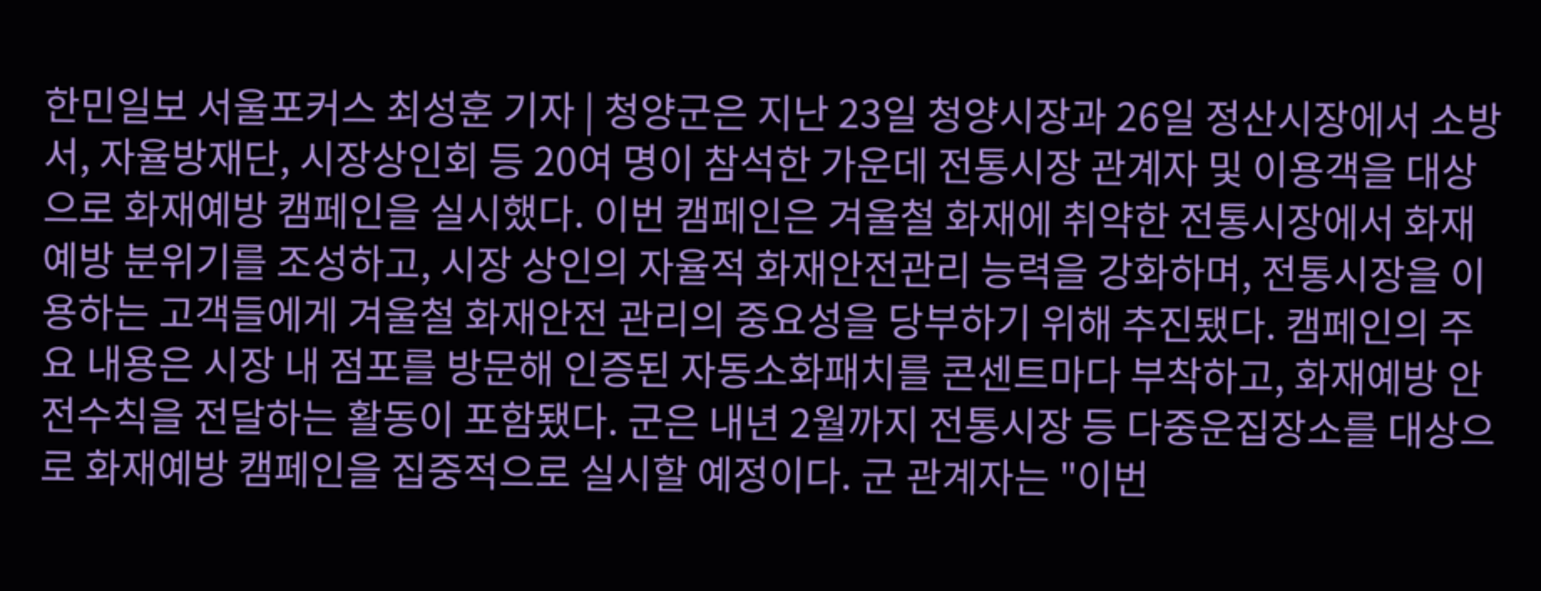한민일보 서울포커스 최성훈 기자 | 청양군은 지난 23일 청양시장과 26일 정산시장에서 소방서, 자율방재단, 시장상인회 등 20여 명이 참석한 가운데 전통시장 관계자 및 이용객을 대상으로 화재예방 캠페인을 실시했다. 이번 캠페인은 겨울철 화재에 취약한 전통시장에서 화재예방 분위기를 조성하고, 시장 상인의 자율적 화재안전관리 능력을 강화하며, 전통시장을 이용하는 고객들에게 겨울철 화재안전 관리의 중요성을 당부하기 위해 추진됐다. 캠페인의 주요 내용은 시장 내 점포를 방문해 인증된 자동소화패치를 콘센트마다 부착하고, 화재예방 안전수칙을 전달하는 활동이 포함됐다. 군은 내년 2월까지 전통시장 등 다중운집장소를 대상으로 화재예방 캠페인을 집중적으로 실시할 예정이다. 군 관계자는 "이번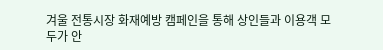겨울 전통시장 화재예방 캠페인을 통해 상인들과 이용객 모두가 안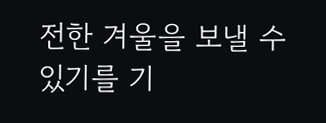전한 겨울을 보낼 수 있기를 기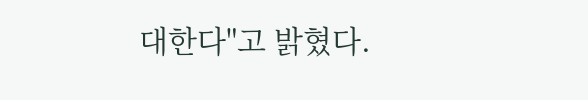대한다"고 밝혔다.